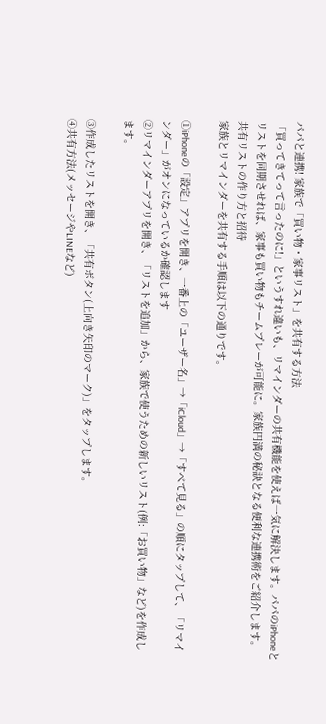パパと連携! 家族で「買い物・家事リスト」を共有する方法
「買ってきてって言ったのに!」というすれ違いも、リマインダーの共有機能を使えば一気に解決します。パパのiPhoneとリストを同期させれば、家事も買い物もチームプレーが可能に。家族円満の秘訣となる便利な連携術をご紹介します。
共有リストの作り方と招待
家族とリマインダーを共有する手順は以下の通りです。

①iPhoneの「設定」アプリを開き、一番上の「ユーザー名」→「iCloud」→「すべて見る」の順にタップして、「リマインダー」がオンになっているか確認します
②リマインダーアプリを開き、「リストを追加」から、家族で使うための新しいリスト(例:「お買い物」など)を作成します。

③作成したリストを開き、「共有ボタン(上向き矢印のマーク)」をタップします。
④共有方法(メッセージやLINEなど)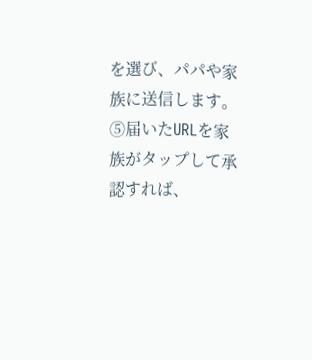を選び、パパや家族に送信します。
⑤届いたURLを家族がタップして承認すれば、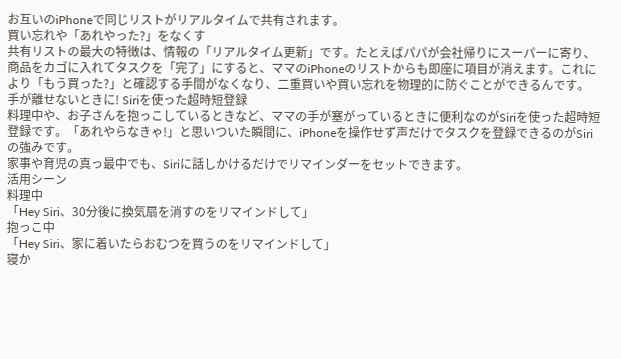お互いのiPhoneで同じリストがリアルタイムで共有されます。
買い忘れや「あれやった?」をなくす
共有リストの最大の特徴は、情報の「リアルタイム更新」です。たとえばパパが会社帰りにスーパーに寄り、商品をカゴに入れてタスクを「完了」にすると、ママのiPhoneのリストからも即座に項目が消えます。これにより「もう買った?」と確認する手間がなくなり、二重買いや買い忘れを物理的に防ぐことができるんです。
手が離せないときに! Siriを使った超時短登録
料理中や、お子さんを抱っこしているときなど、ママの手が塞がっているときに便利なのがSiriを使った超時短登録です。「あれやらなきゃ!」と思いついた瞬間に、iPhoneを操作せず声だけでタスクを登録できるのがSiriの強みです。
家事や育児の真っ最中でも、Siriに話しかけるだけでリマインダーをセットできます。
活用シーン
料理中
「Hey Siri、30分後に換気扇を消すのをリマインドして」
抱っこ中
「Hey Siri、家に着いたらおむつを買うのをリマインドして」
寝か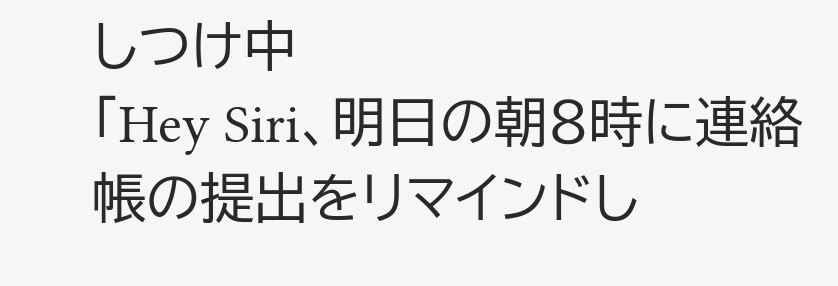しつけ中
「Hey Siri、明日の朝8時に連絡帳の提出をリマインドし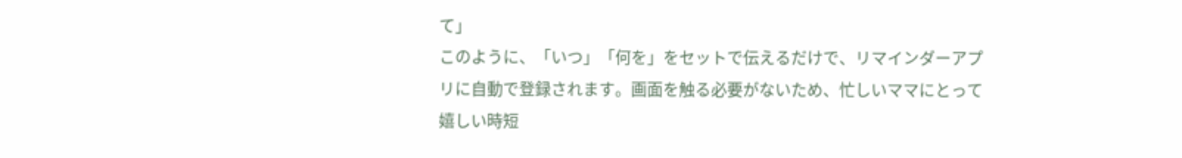て」
このように、「いつ」「何を」をセットで伝えるだけで、リマインダーアプリに自動で登録されます。画面を触る必要がないため、忙しいママにとって嬉しい時短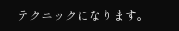テクニックになります。